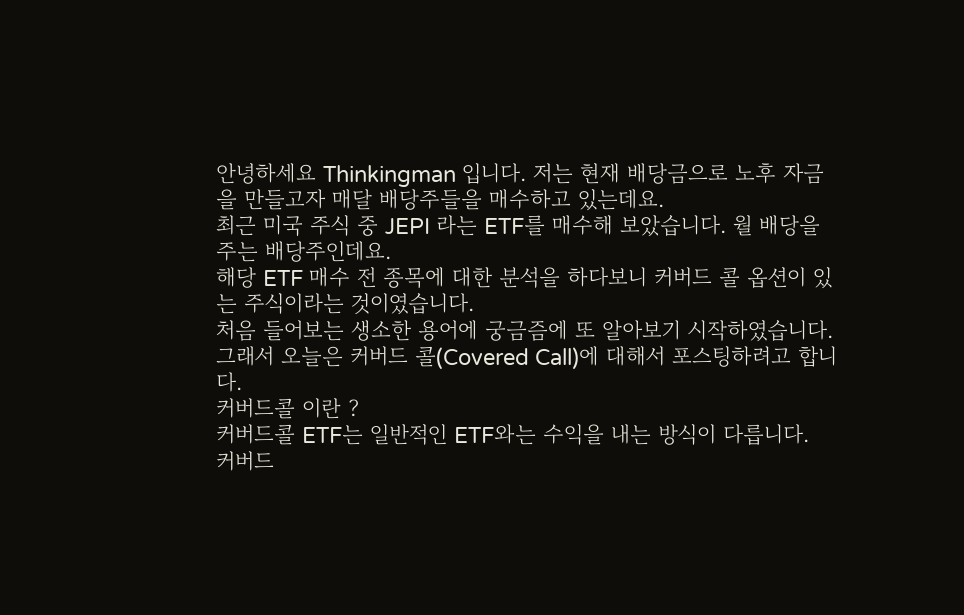안녕하세요 Thinkingman 입니다. 저는 현재 배당금으로 노후 자금을 만들고자 매달 배당주들을 매수하고 있는데요.
최근 미국 주식 중 JEPI 라는 ETF를 매수해 보았습니다. 월 배당을 주는 배당주인데요.
해당 ETF 매수 전 종목에 대한 분석을 하다보니 커버드 콜 옵션이 있는 주식이라는 것이였습니다.
처음 들어보는 생소한 용어에 궁금즘에 또 알아보기 시작하였습니다. 그래서 오늘은 커버드 콜(Covered Call)에 대해서 포스팅하려고 합니다.
커버드콜 이란 ?
커버드콜 ETF는 일반적인 ETF와는 수익을 내는 방식이 다릅니다.
커버드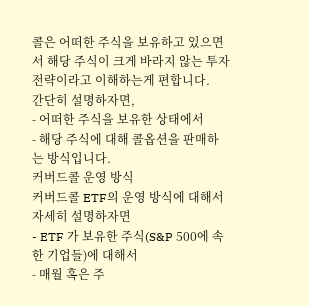콜은 어떠한 주식을 보유하고 있으면서 해당 주식이 크게 바라지 않는 투자 전략이라고 이해하는게 편합니다.
간단히 설명하자면,
- 어떠한 주식을 보유한 상태에서
- 해당 주식에 대해 콜옵션을 판매하는 방식입니다.
커버드콜 운영 방식
커버드콜 ETF의 운영 방식에 대해서 자세히 설명하자면
- ETF 가 보유한 주식(S&P 500에 속한 기업들)에 대해서
- 매월 혹은 주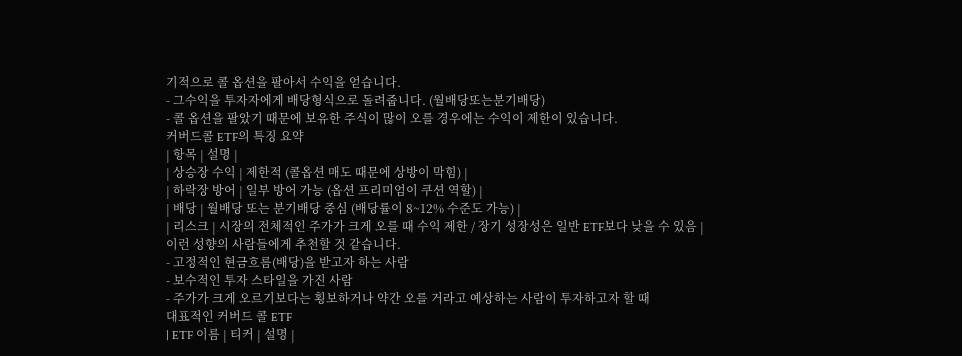기적으로 콜 옵션을 팔아서 수익을 얻습니다.
- 그수익을 투자자에게 배당형식으로 돌려줍니다. (월배당또는분기배당)
- 콜 옵션을 팔았기 때문에 보유한 주식이 많이 오를 경우에는 수익이 제한이 있습니다.
커버드콜 ETF의 특징 요약
| 항목 | 설명 |
| 상승장 수익 | 제한적 (콜옵션 매도 때문에 상방이 막힘) |
| 하락장 방어 | 일부 방어 가능 (옵션 프리미엄이 쿠션 역할) |
| 배당 | 월배당 또는 분기배당 중심 (배당률이 8~12% 수준도 가능) |
| 리스크 | 시장의 전체적인 주가가 크게 오를 때 수익 제한 / 장기 성장성은 일반 ETF보다 낮을 수 있음 |
이런 성향의 사람들에게 추천할 것 같습니다.
- 고정적인 현금흐름(배당)을 받고자 하는 사람
- 보수적인 투자 스타일을 가진 사람
- 주가가 크게 오르기보다는 횡보하거나 약간 오를 거라고 예상하는 사람이 투자하고자 할 때
대표적인 커버드 콜 ETF
| ETF 이름 | 티커 | 설명 |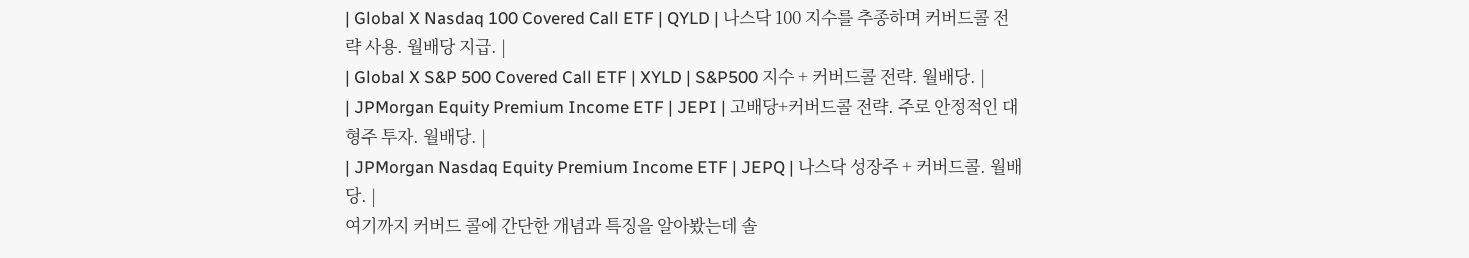| Global X Nasdaq 100 Covered Call ETF | QYLD | 나스닥 100 지수를 추종하며 커버드콜 전략 사용. 월배당 지급. |
| Global X S&P 500 Covered Call ETF | XYLD | S&P500 지수 + 커버드콜 전략. 월배당. |
| JPMorgan Equity Premium Income ETF | JEPI | 고배당+커버드콜 전략. 주로 안정적인 대형주 투자. 월배당. |
| JPMorgan Nasdaq Equity Premium Income ETF | JEPQ | 나스닥 성장주 + 커버드콜. 월배당. |
여기까지 커버드 콜에 간단한 개념과 특징을 알아봤는데 솔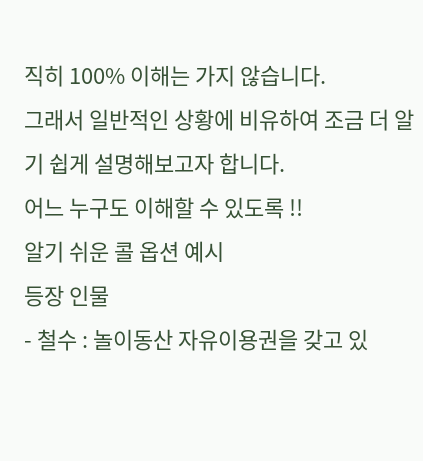직히 100% 이해는 가지 않습니다.
그래서 일반적인 상황에 비유하여 조금 더 알기 쉽게 설명해보고자 합니다.
어느 누구도 이해할 수 있도록 !!
알기 쉬운 콜 옵션 예시
등장 인물
- 철수 : 놀이동산 자유이용권을 갖고 있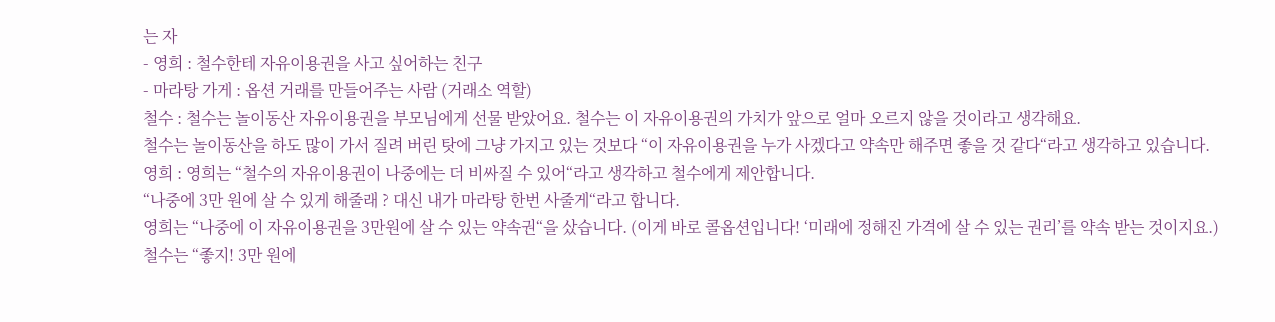는 자
- 영희 : 철수한테 자유이용권을 사고 싶어하는 친구
- 마라탕 가게 : 옵션 거래를 만들어주는 사람 (거래소 역할)
철수 : 철수는 놀이동산 자유이용권을 부모님에게 선물 받았어요. 철수는 이 자유이용권의 가치가 앞으로 얼마 오르지 않을 것이라고 생각해요.
철수는 놀이동산을 하도 많이 가서 질려 버린 탓에 그냥 가지고 있는 것보다 “이 자유이용권을 누가 사겠다고 약속만 해주면 좋을 것 같다“라고 생각하고 있습니다.
영희 : 영희는 “철수의 자유이용권이 나중에는 더 비싸질 수 있어“라고 생각하고 철수에게 제안합니다.
“나중에 3만 원에 살 수 있게 해줄래 ? 대신 내가 마라탕 한번 사줄게“라고 합니다.
영희는 “나중에 이 자유이용권을 3만원에 살 수 있는 약속권“을 샀습니다. (이게 바로 콜옵션입니다! ‘미래에 정해진 가격에 살 수 있는 권리’를 약속 받는 것이지요.)
철수는 “좋지! 3만 원에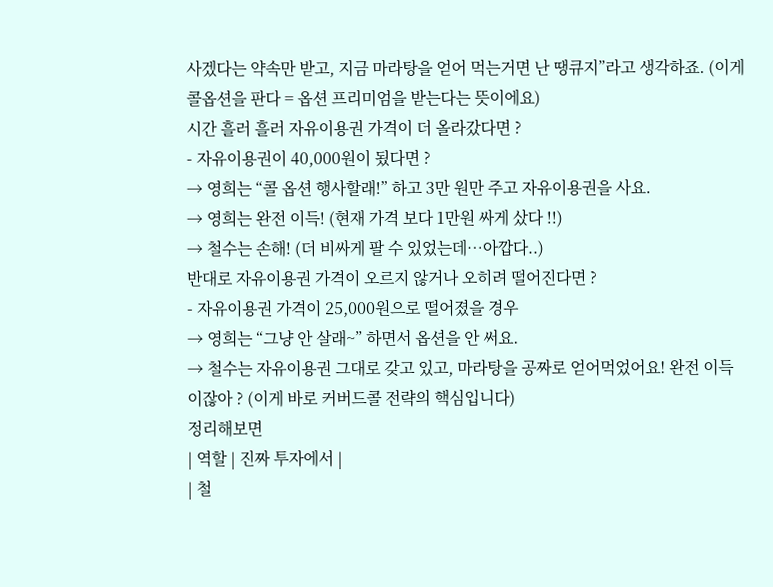사겠다는 약속만 받고, 지금 마라탕을 얻어 먹는거면 난 땡큐지”라고 생각하죠. (이게 콜옵션을 판다 = 옵션 프리미엄을 받는다는 뜻이에요)
시간 흘러 흘러 자유이용권 가격이 더 올라갔다면 ?
- 자유이용권이 40,000원이 됬다면 ?
→ 영희는 “콜 옵션 행사할래!” 하고 3만 원만 주고 자유이용권을 사요.
→ 영희는 완전 이득! (현재 가격 보다 1만원 싸게 샀다 !!)
→ 철수는 손해! (더 비싸게 팔 수 있었는데…아깝다..)
반대로 자유이용권 가격이 오르지 않거나 오히려 떨어진다면 ?
- 자유이용권 가격이 25,000원으로 떨어졌을 경우
→ 영희는 “그냥 안 살래~” 하면서 옵션을 안 써요.
→ 철수는 자유이용권 그대로 갖고 있고, 마라탕을 공짜로 얻어먹었어요! 완전 이득이잖아 ? (이게 바로 커버드콜 전략의 핵심입니다)
정리해보면
| 역할 | 진짜 투자에서 |
| 철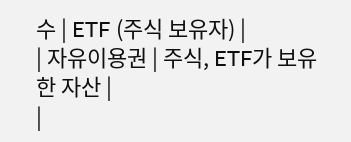수 | ETF (주식 보유자) |
| 자유이용권 | 주식, ETF가 보유한 자산 |
|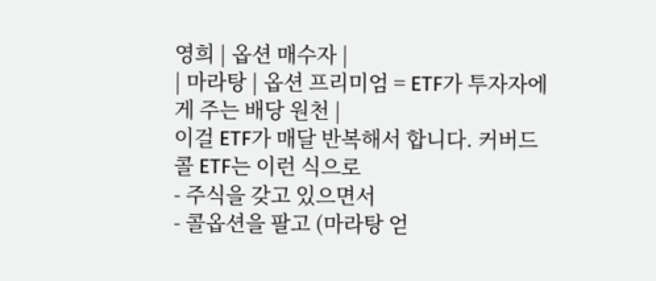영희 | 옵션 매수자 |
| 마라탕 | 옵션 프리미엄 = ETF가 투자자에게 주는 배당 원천 |
이걸 ETF가 매달 반복해서 합니다. 커버드콜 ETF는 이런 식으로
- 주식을 갖고 있으면서
- 콜옵션을 팔고 (마라탕 얻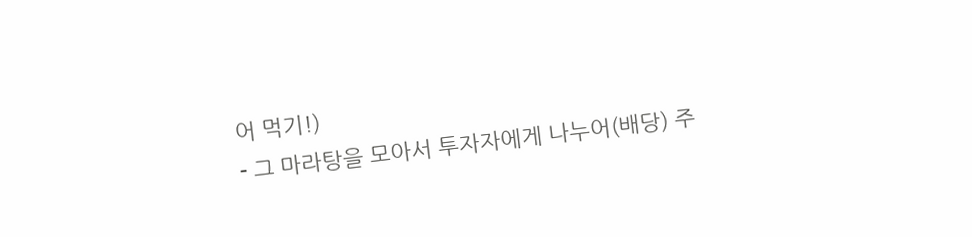어 먹기!)
- 그 마라탕을 모아서 투자자에게 나누어(배당) 주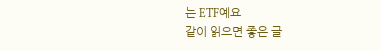는 ETF예요
같이 읽으면 좋은 글